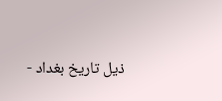ذيل تاريخ بغداد -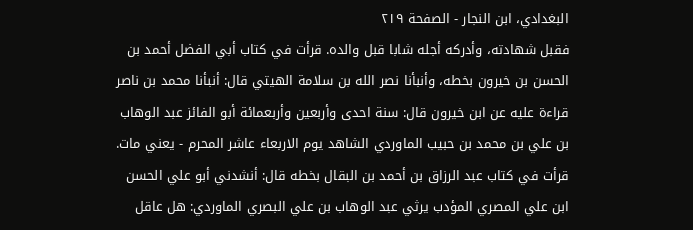البغدادي، ابن النجار - الصفحة ٢١٩
فقبل شهادته، وأدركه أجله شابا قبل والده. قرأت في كتاب أبي الفضل أحمد بن الحسن بن خيرون بخطه، وأنبأنا نصر الله بن سلامة الهيتي قال: أنبأنا محمد بن ناصر قراءة عليه عن ابن خيرون قال: سنة احدى وأربعين وأربعمائة أبو الفائز عبد الوهاب بن علي بن محمد بن حبيب الماوردي الشاهد يوم الاربعاء عاشر المحرم - يعني مات. قرأت في كتاب عبد الرزاق بن أحمد بن البقال بخطه قال: أنشدني أبو علي الحسن ابن علي المصري المؤدب يرثي عبد الوهاب بن علي البصري الماوردي: هل عاقل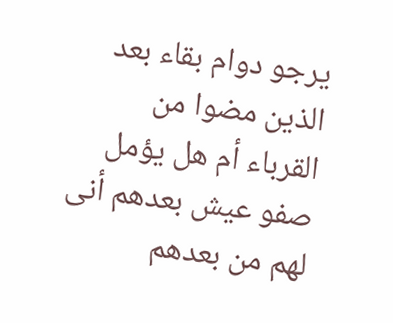يرجو دوام بقاء بعد الذين مضوا من القرباء أم هل يؤمل صفو عيش بعدهم أنى لهم من بعدهم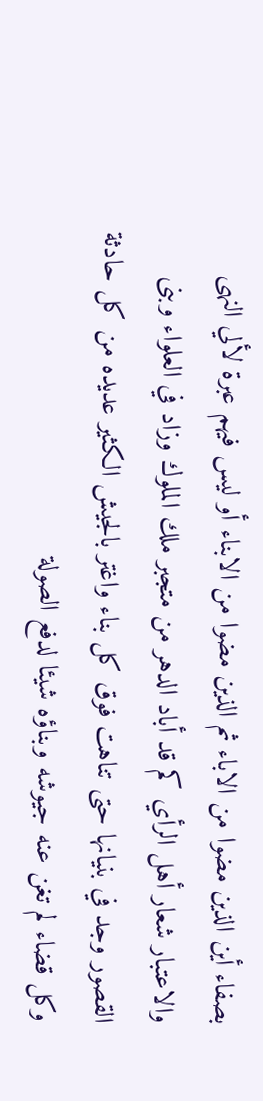بصفاء أين الذين مضوا من الاباء ثم الذين مضوا من الابناء أو ليس فيهم عبرة لألي النهى والاعتبار شعار أهل الرأي كم قد أباد الدهر من متجبر ملك الملوك وزاد في العلواء وبنى القصور وجد في بنيانها حتى تناهت فوق كل بناء واغتر بالجيش الكثير عديده من كل حادثة وكل قضاء لم تغن عنه جيوشه وبناؤه شيئا لدفع الصولة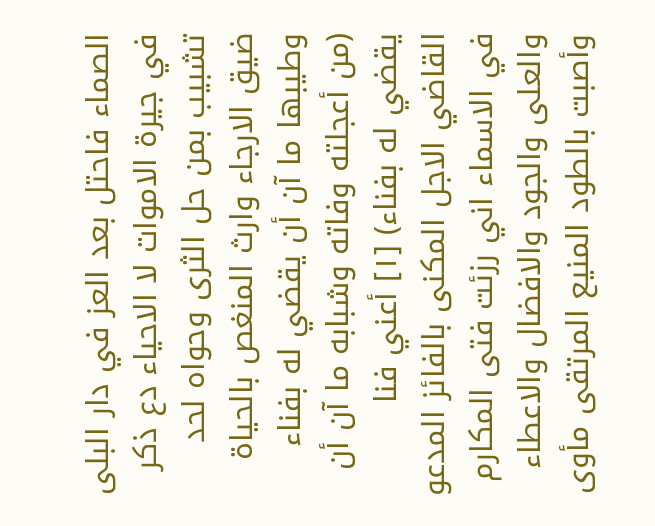الصماء فاحتل بعد العز في دار البلى في جيرة الاموات لا الاحياء دع ذكر تشبيب بمن حل الثرى وحواه لحد ضيق الارجاء وارث المنغص بالحياة وطيبها ما آن أن يقضي له بفناء (من أعجلته وفاته وشبابه ما آن أن يقضي له بفناء) [١] أعني فنا القاضي الاجل المكنى بالفائز المدعو في الاسماء اني رزئت فتى المكارم والعلى والجود والافضال والاعطاء وأصبت بالطود المنيع المرتقى مأوى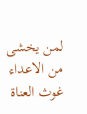لمن يخشى من الاعداء غوث العناة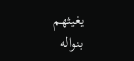يغيثهم بنواله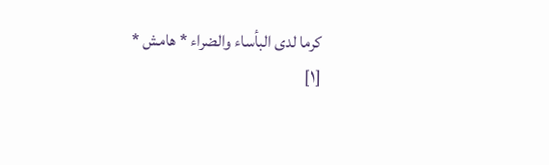كرما لدى البأساء والضراء * هامش *
[١]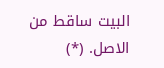البيت ساقط من الاصل. (*)